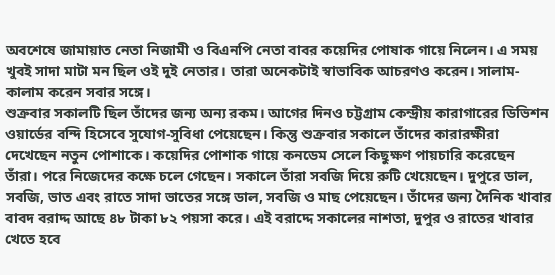অবশেষে জামায়াত নেতা নিজামী ও বিএনপি নেতা বাবর কয়েদির পোষাক গায়ে নিলেন। এ সময় খুবই সাদা মাটা মন ছিল ওই দুই নেতার। তারা অনেকটাই স্বাভাবিক আচরণও করেন। সালাম-কালাম করেন সবার সঙ্গে।
শুক্রবার সকালটি ছিল তাঁদের জন্য অন্য রকম। আগের দিনও চট্টগ্রাম কেন্দ্রীয় কারাগারের ডিভিশন ওয়ার্ডের বন্দি হিসেবে সুযোগ-সুবিধা পেয়েছেন। কিন্তু শুক্রবার সকালে তাঁদের কারারক্ষীরা দেখেছেন নতুন পোশাকে। কয়েদির পোশাক গায়ে কনডেম সেলে কিছুক্ষণ পায়চারি করেছেন তাঁরা। পরে নিজেদের কক্ষে চলে গেছেন। সকালে তাঁরা সবজি দিয়ে রুটি খেয়েছেন। দুপুরে ডাল, সবজি, ভাত এবং রাতে সাদা ভাতের সঙ্গে ডাল, সবজি ও মাছ পেয়েছেন। তাঁদের জন্য দৈনিক খাবার বাবদ বরাদ্দ আছে ৪৮ টাকা ৮২ পয়সা করে। এই বরাদ্দে সকালের নাশতা, দুপুর ও রাতের খাবার খেতে হবে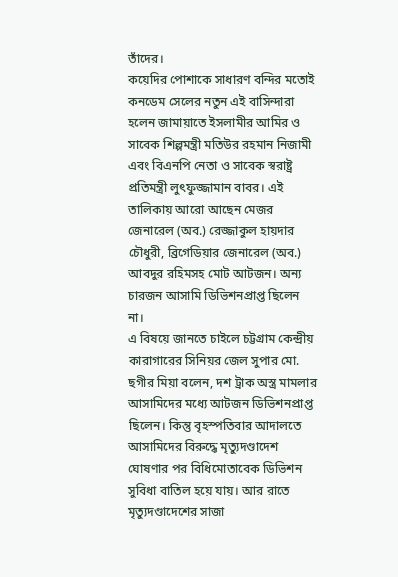তাঁদের।
কয়েদির পোশাকে সাধারণ বন্দির মতোই কনডেম সেলের নতুন এই বাসিন্দারা হলেন জামায়াতে ইসলামীর আমির ও সাবেক শিল্পমন্ত্রী মতিউর রহমান নিজামী এবং বিএনপি নেতা ও সাবেক স্বরাষ্ট্র প্রতিমন্ত্রী লুৎফুজ্জামান বাবর। এই তালিকায় আরো আছেন মেজর জেনারেল (অব.) রেজ্জাকুল হায়দার চৌধুরী, ব্রিগেডিয়ার জেনারেল (অব.) আবদুর রহিমসহ মোট আটজন। অন্য চারজন আসামি ডিভিশনপ্রাপ্ত ছিলেন না।
এ বিষয়ে জানতে চাইলে চট্টগ্রাম কেন্দ্রীয় কারাগারের সিনিয়র জেল সুপার মো. ছগীর মিয়া বলেন, দশ ট্রাক অস্ত্র মামলার আসামিদের মধ্যে আটজন ডিভিশনপ্রাপ্ত ছিলেন। কিন্তু বৃহস্পতিবার আদালতে আসামিদের বিরুদ্ধে মৃত্যুদণ্ডাদেশ ঘোষণার পর বিধিমোতাবেক ডিভিশন সুবিধা বাতিল হয়ে যায়। আর রাতে মৃত্যুদণ্ডাদেশের সাজা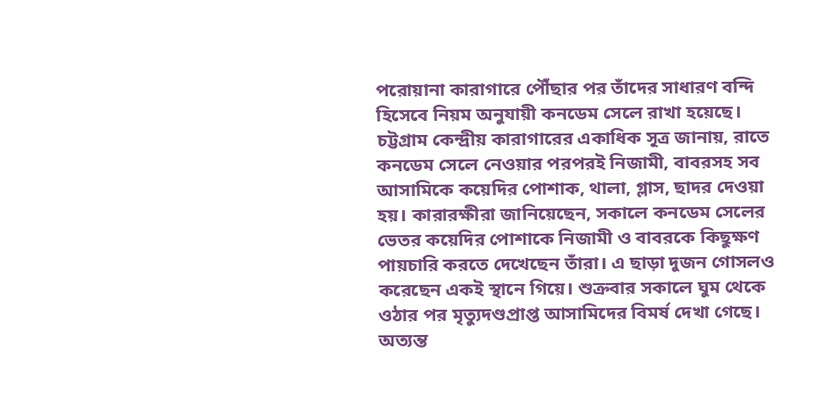পরোয়ানা কারাগারে পৌঁছার পর তাঁদের সাধারণ বন্দি হিসেবে নিয়ম অনুযায়ী কনডেম সেলে রাখা হয়েছে।
চট্টগ্রাম কেন্দ্রীয় কারাগারের একাধিক সূত্র জানায়, রাতে কনডেম সেলে নেওয়ার পরপরই নিজামী, বাবরসহ সব আসামিকে কয়েদির পোশাক, থালা, গ্লাস, ছাদর দেওয়া হয়। কারারক্ষীরা জানিয়েছেন, সকালে কনডেম সেলের ভেতর কয়েদির পোশাকে নিজামী ও বাবরকে কিছুক্ষণ পায়চারি করতে দেখেছেন তাঁরা। এ ছাড়া দুজন গোসলও করেছেন একই স্থানে গিয়ে। শুক্রবার সকালে ঘুম থেকে ওঠার পর মৃত্যুদণ্ডপ্রাপ্ত আসামিদের বিমর্ষ দেখা গেছে। অত্যন্ত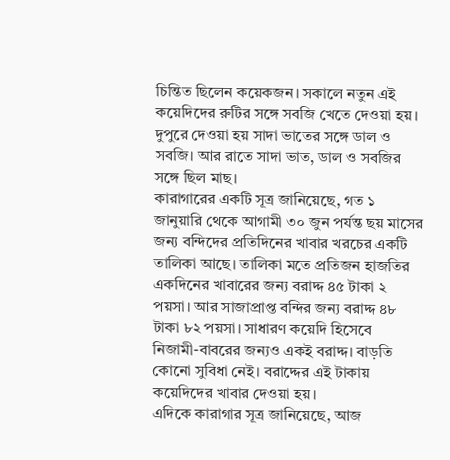চিন্তিত ছিলেন কয়েকজন। সকালে নতুন এই কয়েদিদের রুটির সঙ্গে সবজি খেতে দেওয়া হয়। দুপুরে দেওয়া হয় সাদা ভাতের সঙ্গে ডাল ও সবজি। আর রাতে সাদা ভাত, ডাল ও সবজির সঙ্গে ছিল মাছ।
কারাগারের একটি সূত্র জানিয়েছে, গত ১ জানুয়ারি থেকে আগামী ৩০ জুন পর্যন্ত ছয় মাসের জন্য বন্দিদের প্রতিদিনের খাবার খরচের একটি তালিকা আছে। তালিকা মতে প্রতিজন হাজতির একদিনের খাবারের জন্য বরাদ্দ ৪৫ টাকা ২ পয়সা। আর সাজাপ্রাপ্ত বন্দির জন্য বরাদ্দ ৪৮ টাকা ৮২ পয়সা। সাধারণ কয়েদি হিসেবে নিজামী-বাবরের জন্যও একই বরাদ্দ। বাড়তি কোনো সুবিধা নেই। বরাদ্দের এই টাকায় কয়েদিদের খাবার দেওয়া হয়।
এদিকে কারাগার সূত্র জানিয়েছে, আজ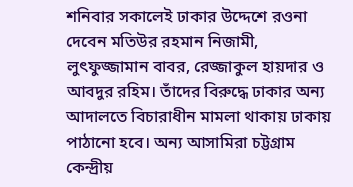শনিবার সকালেই ঢাকার উদ্দেশে রওনা দেবেন মতিউর রহমান নিজামী, লুৎফুজ্জামান বাবর, রেজ্জাকুল হায়দার ও আবদুর রহিম। তাঁদের বিরুদ্ধে ঢাকার অন্য আদালতে বিচারাধীন মামলা থাকায় ঢাকায় পাঠানো হবে। অন্য আসামিরা চট্টগ্রাম কেন্দ্রীয়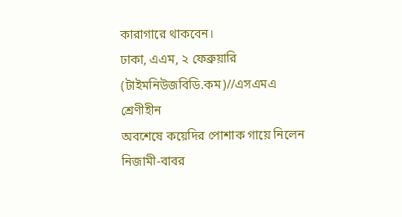কারাগারে থাকবেন।
ঢাকা, এএম, ২ ফেব্রুয়ারি (টাইমনিউজবিডি.কম)//এসএমএ
শ্রেণীহীন
অবশেষে কয়েদির পোশাক গায়ে নিলেন নিজামী-বাবর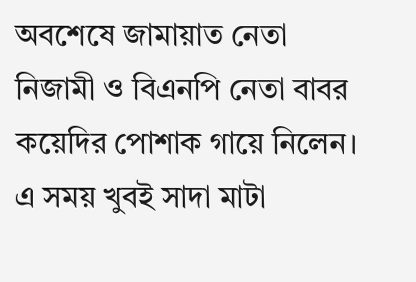অবশেষে জামায়াত নেতা নিজামী ও বিএনপি নেতা বাবর কয়েদির পোশাক গায়ে নিলেন। এ সময় খুবই সাদা মাটা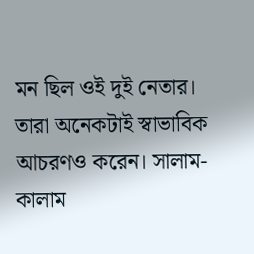মন ছিল ওই দুই নেতার। তারা অনেকটাই স্বাভাবিক আচরণও করেন। সালাম-কালাম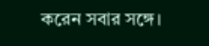করেন সবার সঙ্গে।